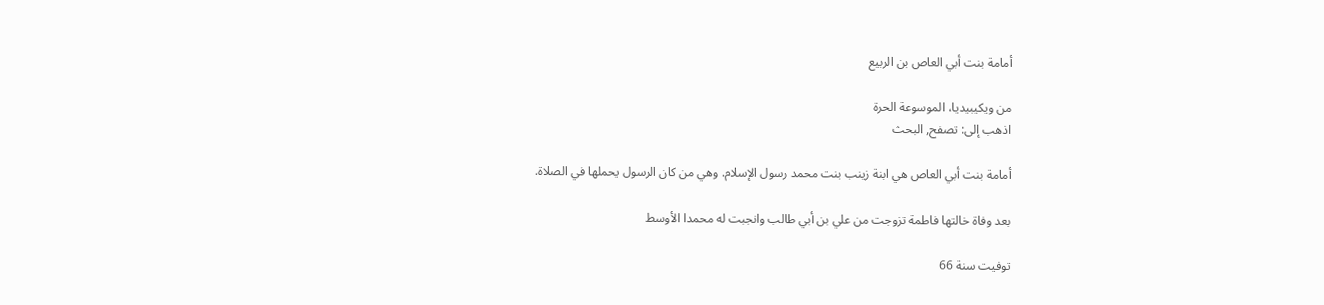أمامة بنت أبي العاص بن الربيع

من ويكيبيديا، الموسوعة الحرة
اذهب إلى: تصفح, البحث

أمامة بنت أبي العاص هي ابنة زينب بنت محمد رسول الإسلام. وهي من كان الرسول يحملها في الصلاة.

بعد وفاة خالتها فاطمة تزوجت من علي بن أبي طالب وانجبت له محمدا الأوسط

توفيت سنة 66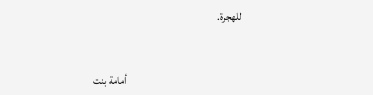للهجرة.



                                                      أمامة بنت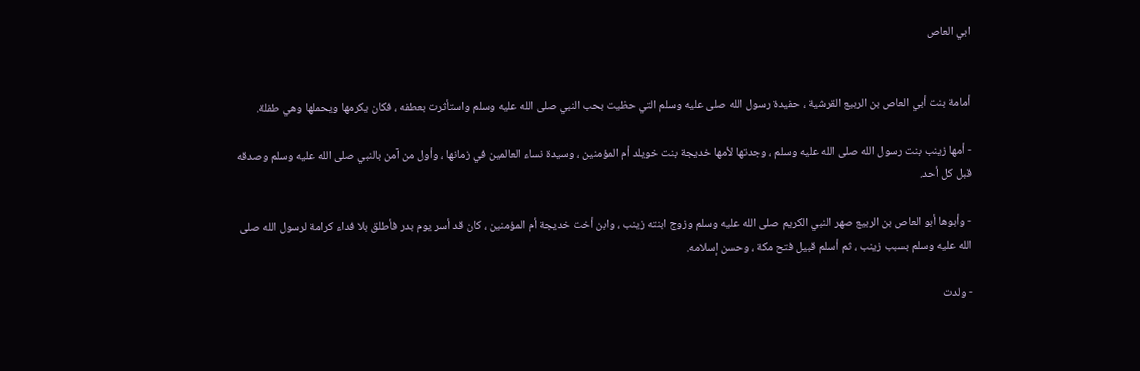ابي العاص


أمامة بنت أبي العاص بن الربيع القرشية ، حفيدة رسول الله صلى عليه وسلم التي حظيت بحب النبي صلى الله عليه وسلم واستأثرت بعطفه ، فكان يكرمها ويحملها وهي طفلة.

- أمها زينب بنت رسول الله صلى الله عليه وسلم ، وجدتها لأمها خديجة بنت خويلد أم المؤمنين ، وسيدة نساء العالمين في زمانها ، وأول من آمن بالنبي صلى الله عليه وسلم وصدقه قبل كل أحد.

- وأبوها أبو العاص بن الربيع صهر النبي الكريم صلى الله عليه وسلم وزوج ابنته زينب ، وابن أخت خديجة أم المؤمنين ، كان قد أسر يوم بدر فأطلق بلا فداء كرامة لرسول الله صلى الله عليه وسلم بسبب زينب ، ثم أسلم قبيل فتح مكة ، وحسن إسلامه.

- ولدت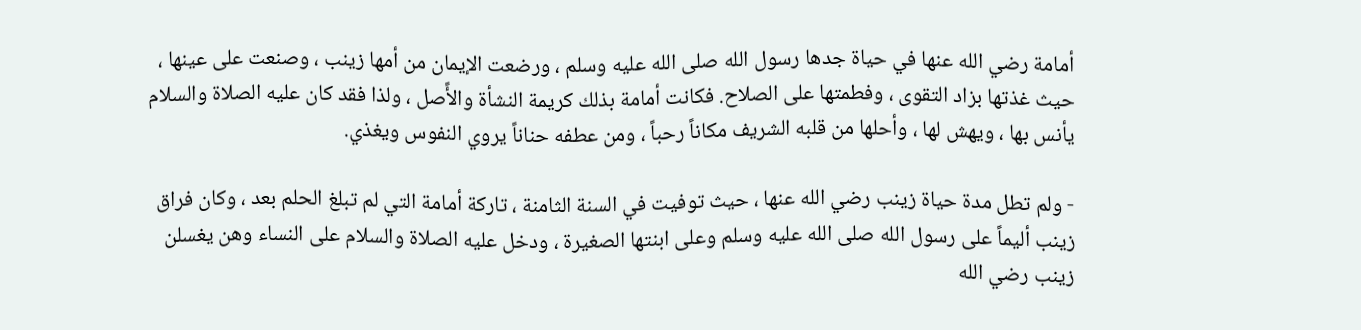أمامة رضي الله عنها في حياة جدها رسول الله صلى الله عليه وسلم ، ورضعت الإيمان من أمها زينب ، وصنعت على عينها ، حيث غذتها بزاد التقوى ، وفطمتها على الصلاح. فكانت أمامة بذلك كريمة النشأة والأًصل ، ولذا فقد كان عليه الصلاة والسلام يأنس بها ، ويهش لها ، وأحلها من قلبه الشريف مكاناً رحباً ، ومن عطفه حناناً يروي النفوس ويغذي.

- ولم تطل مدة حياة زينب رضي الله عنها ، حيث توفيت في السنة الثامنة ، تاركة أمامة التي لم تبلغ الحلم بعد ، وكان فراق زينب أليماً على رسول الله صلى الله عليه وسلم وعلى ابنتها الصغيرة ، ودخل عليه الصلاة والسلام على النساء وهن يغسلن زينب رضي الله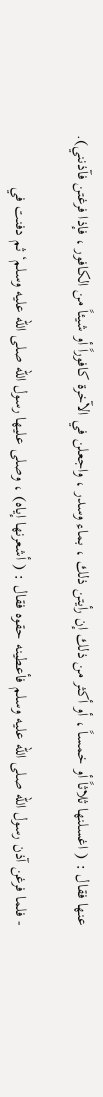عنها فقال : ( اغسلنها ثلاثاً أو خمساً ، أو أكثر من ذلك إن رأيتن ذلك ، بماء وسدر ، واجعلن في الآخرة كافوراً أو شيئاً من الكافور ، فإذا فرغتن فآذنني).

- فلما فرغن آذن رسول الله صلى الله عليه وسلم فأعطينه حقوه فقال : ( أشعرنها إياه) ، وصلى عليها رسول الله صلى الله عليه وسلم‘ ثم دفنت في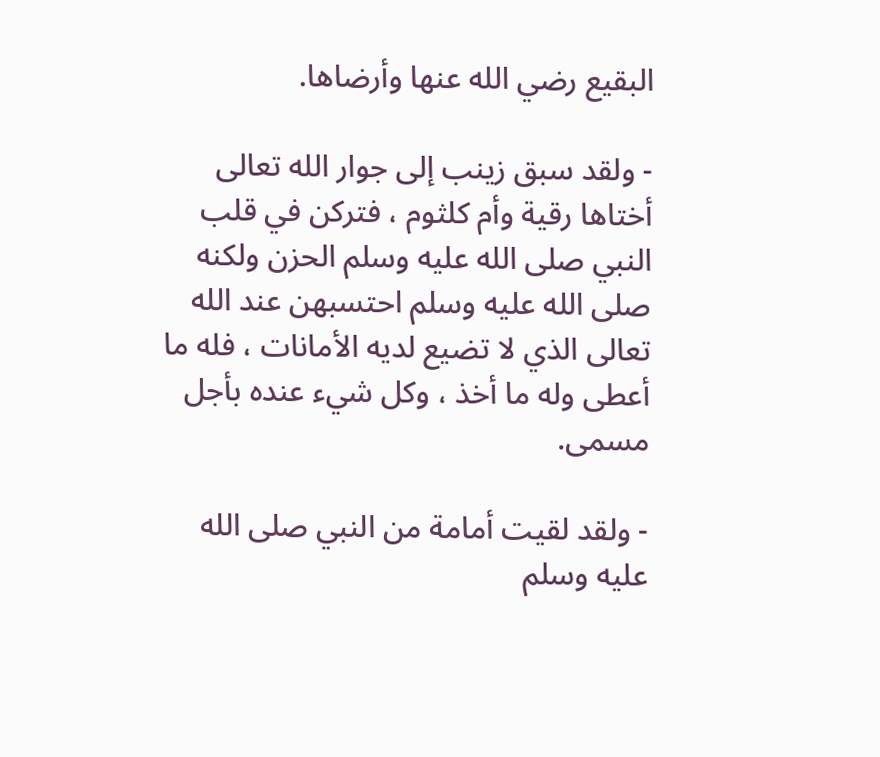البقيع رضي الله عنها وأرضاها.

- ولقد سبق زينب إلى جوار الله تعالى أختاها رقية وأم كلثوم ، فتركن في قلب النبي صلى الله عليه وسلم الحزن ولكنه صلى الله عليه وسلم احتسبهن عند الله تعالى الذي لا تضيع لديه الأمانات ، فله ما أعطى وله ما أخذ ، وكل شيء عنده بأجل مسمى.

- ولقد لقيت أمامة من النبي صلى الله عليه وسلم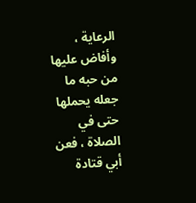الرعاية ، وأفاض عليها من حبه ما جعله يحملها حتى في الصلاة ، فعن أبي قتادة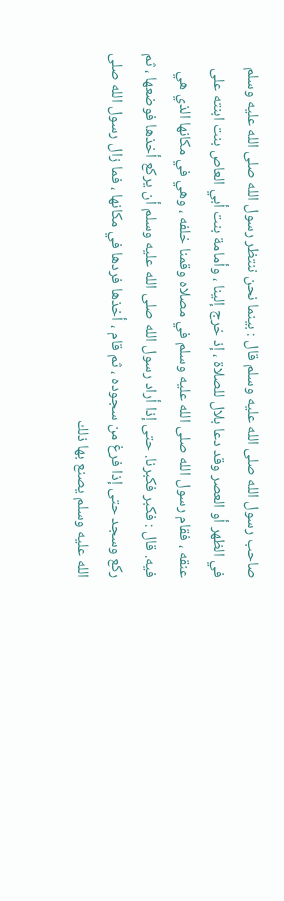صاحب رسول الله صلى الله عليه وسلم قال : بينما نحن ننتظر رسول الله صلى الله عليه وسلم في الظهر أو العصر وقد دعا بلال للصلاة ، إذ خرج إلينا ، وأمامة بنت أبي العاص بنت ابنته على عنقه ، فقام رسول الله صلى الله عليه وسلم في مصلاه وقمنا خلفه ، وهي في مكانها الذي هي فيه. قال : فكبر فكبرنا. حتى إذا أراد رسول الله صلى الله عليه وسلم أن يركع أخذها فوضعها ، ثم ركع وسجد حتى إذا فرغ من سجوده ، ثم قام ، أخذها فردها في مكانها ، فما زال رسول الله صلى الله عليه وسلم يصنع بها ذلك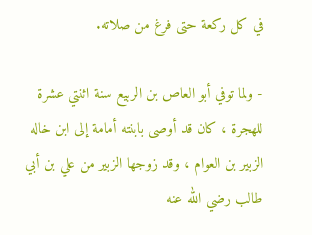في كل ركعة حتى فرغ من صلاته.

- ولما توفي أبو العاص بن الربيع سنة اثنتي عشرة للهجرة ، كان قد أوصى بابنته أمامة إلى ابن خاله الزبير بن العوام ، وقد زوجها الزبير من علي بن أبي طالب رضي الله عنه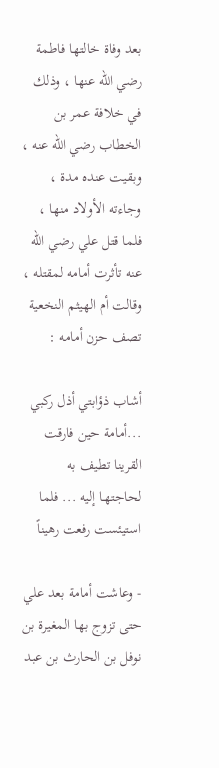بعد وفاة خالتها فاطمة رضي الله عنها ، وذلك في خلافة عمر بن الخطاب رضي الله عنه ، وبقيت عنده مدة ، وجاءته الأولاد منها ، فلما قتل علي رضي الله عنه تأثرت أمامه لمقتله ، وقالت أم الهيثم النخعية تصف حزن أمامه :

أشاب ذؤابتي أذل ركبي ...أمامة حين فارقت القرينا تطيف به لحاجتهـا إليه ... فلما استيئست رفعت رهيناً

- وعاشت أمامة بعد علي حتى تزوج بها المغيرة بن نوفل بن الحارث بن عبد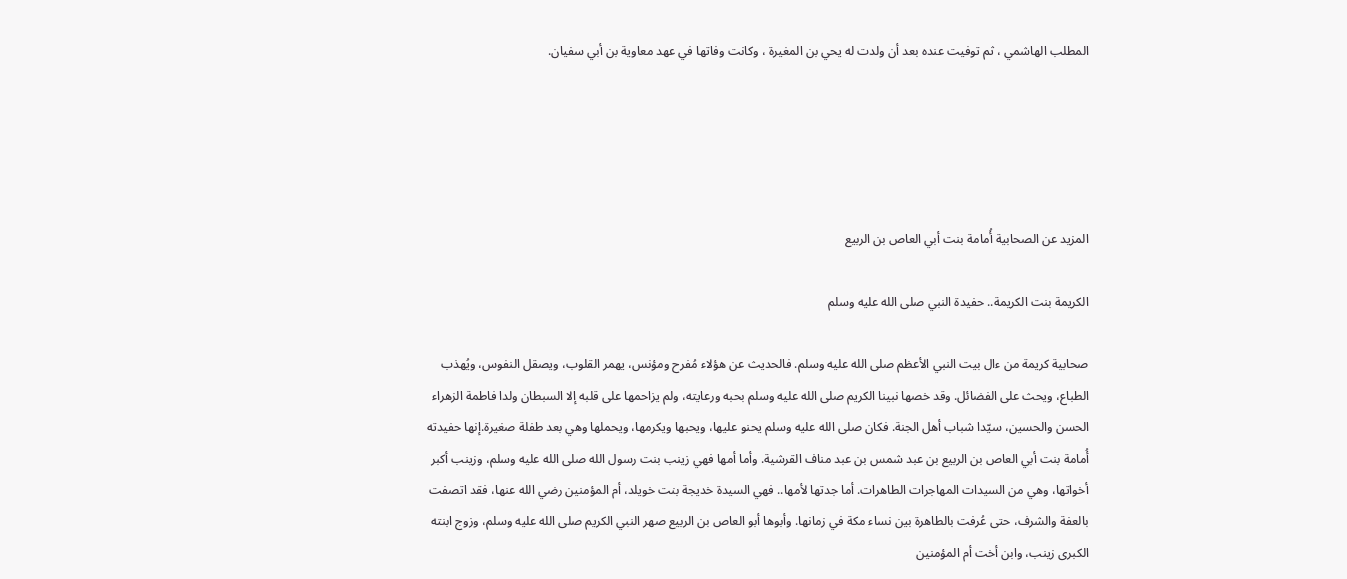المطلب الهاشمي ، ثم توفيت عنده بعد أن ولدت له يحي بن المغيرة ، وكانت وفاتها في عهد معاوية بن أبي سفيان.





المزيد عن الصحابية أُمامة بنت أبي العاص بن الربيع

الكريمة بنت الكريمة.. حفيدة النبي صلى الله عليه وسلم

صحابية كريمة من ءال بيت النبي الأعظم صلى الله عليه وسلم. فالحديث عن هؤلاء مُفرح ومؤنس، يهمر القلوب، ويصقل النفوس، ويُهذب الطباع، ويحث على الفضائل. وقد خصها نبينا الكريم صلى الله عليه وسلم بحبه ورعايته، ولم يزاحمها على قلبه إلا السبطان ولدا فاطمة الزهراء الحسن والحسين، سيّدا شباب أهل الجنة. فكان صلى الله عليه وسلم يحنو عليها، ويحبها ويكرمها، ويحملها وهي بعد طفلة صغيرة.إنها حفيدته أُمامة بنت أبي العاص بن الربيع بن عبد شمس بن عبد مناف القرشية. وأما أمها فهي زينب بنت رسول الله صلى الله عليه وسلم، وزينب أكبر أخواتها، وهي من السيدات المهاجرات الطاهرات. أما جدتها لأمها.. فهي السيدة خديجة بنت خويلد، أم المؤمنين رضي الله عنها، فقد اتصفت بالعفة والشرف، حتى عُرفت بالطاهرة بين نساء مكة في زمانها. وأبوها أبو العاص بن الربيع صهر النبي الكريم صلى الله عليه وسلم، وزوج ابنته الكبرى زينب، وابن أخت أم المؤمنين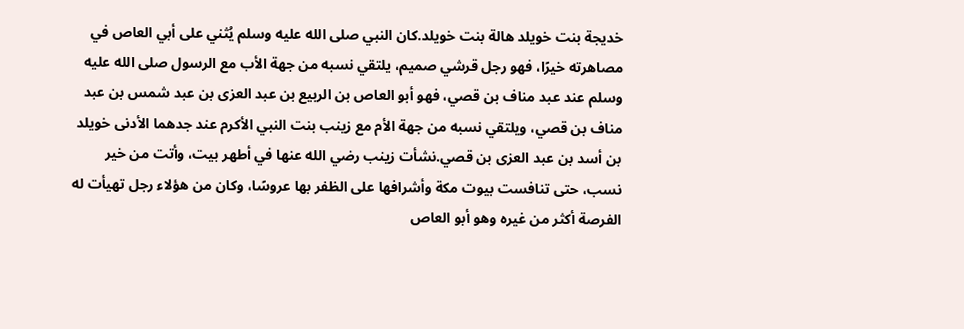خديجة بنت خويلد هالة بنت خويلد.كان النبي صلى الله عليه وسلم يُثني على أبي العاص في مصاهرته خيرًا، فهو رجل قرشي صميم، يلتقي نسبه من جهة الأب مع الرسول صلى الله عليه وسلم عند عبد مناف بن قصي، فهو أبو العاص بن الربيع بن عبد العزى بن عبد شمس بن عبد مناف بن قصي، ويلتقي نسبه من جهة الأم مع زينب بنت النبي الأكرم عند جدهما الأدنى خويلد بن أسد بن عبد العزى بن قصي.نشأت زينب رضي الله عنها في أطهر بيت، وأتت من خير نسب، حتى تنافست بيوت مكة وأشرافها على الظفر بها عروسًا، وكان من هؤلاء رجل تهيأت له الفرصة أكثر من غيره وهو أبو العاص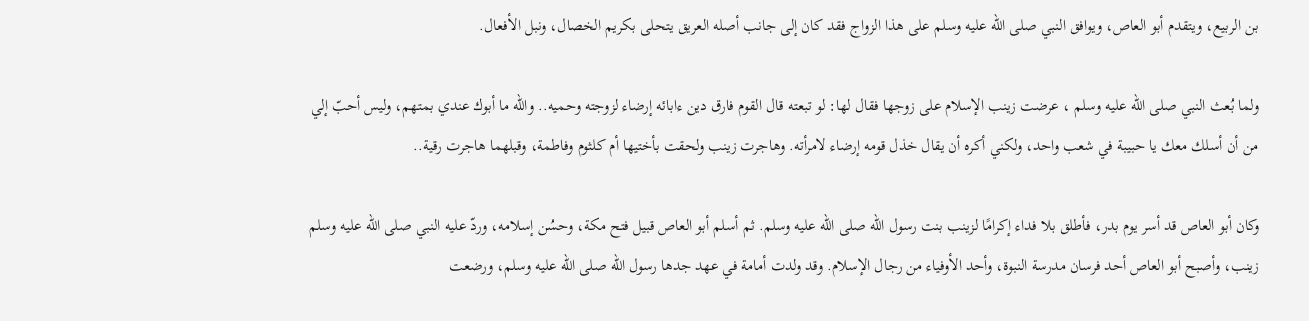بن الربيع، ويتقدم أبو العاص، ويوافق النبي صلى الله عليه وسلم على هذا الزواج فقد كان إلى جانب أصله العريق يتحلى بكريم الخصال، ونبل الأفعال.

ولما بُعث النبي صلى الله عليه وسلم ، عرضت زينب الإسلام على زوجها فقال لها: لو تبعته قال القوم فارق دين ءابائه إرضاء لزوجته وحميه.. والله ما أبوك عندي بمتهم، وليس أحبّ إلي من أن أسلك معك يا حبيبة في شعب واحد، ولكني أكره أن يقال خذل قومه إرضاء لامرأته. وهاجرت زينب ولحقت بأختيها أم كلثوم وفاطمة، وقبلهما هاجرت رقية..

وكان أبو العاص قد أسر يوم بدر، فأطلق بلا فداء إكرامًا لزينب بنت رسول الله صلى الله عليه وسلم. ثم أسلم أبو العاص قبيل فتح مكة، وحسُن إسلامه، وردّ عليه النبي صلى الله عليه وسلم زينب، وأصبح أبو العاص أحد فرسان مدرسة النبوة، وأحد الأوفياء من رجال الإسلام. وقد ولدت أمامة في عهد جدها رسول الله صلى الله عليه وسلم، ورضعت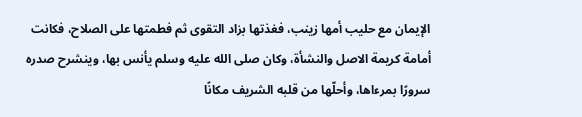الإيمان مع حليب أمها زينب، فغذتها بزاد التقوى ثم فطمتها على الصلاح، فكانت أمامة كريمة الاصل والنشأة، وكان صلى الله عليه وسلم يأنس بها، وينشرح صدره سرورًا بمرءاها، وأحلّها من قلبه الشريف مكانًا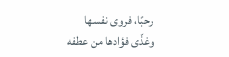رحبًا، فروى نفسها وغذّى فؤادها من عطفه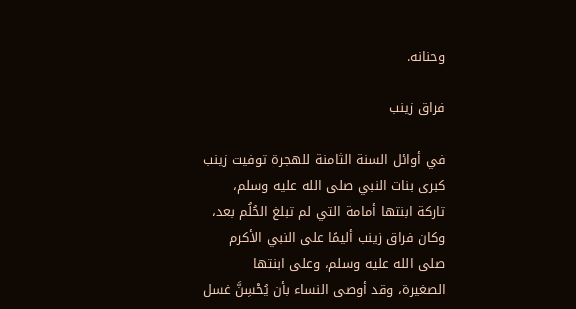وحنانه.

فراق زينب

في أوائل السنة الثامنة للهجرة توفيت زينب كبرى بنات النبي صلى الله عليه وسلم، تاركة ابنتها أمامة التي لم تبلغ الحُلُم بعد، وكان فراق زينب أليمًا على النبي الأكرم صلى الله عليه وسلم، وعلى ابنتها الصغيرة، وقد أوصى النساء بأن يُحْسِنَّ غسل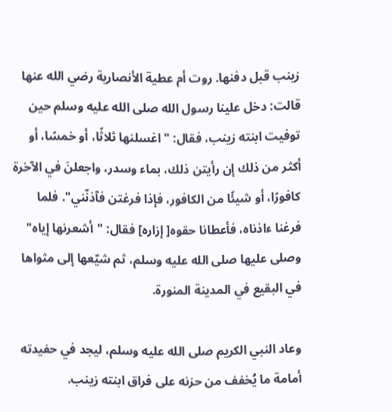زينب قبل دفنها. روت أم عطية الأنصارية رضي الله عنها قالت: دخل علينا رسول الله صلى الله عليه وسلم حين توفيت ابنته زينب، فقال: "اغسلنها ثلاثًا، أو خمسًا، أو أكثر من ذلك إن رأيتن ذلك، بماء وسدر، واجعلنَ في الآخرة كافورًا، أو شيئًا من الكافور، فإذا فرغتن فآذنّني". فلما فرغنا ءاذناه، فأعطانا حقوه[ إزاره] فقال: "أشعرنها إياه" وصلى عليها صلى الله عليه وسلم، ثم شيّعها إلى مثواها في البقيع في المدينة المنورة.

وعاد النبي الكريم صلى الله عليه وسلم، ليجد في حفيدته أمامة ما يُخفف من حزنه على فراق ابنته زينب.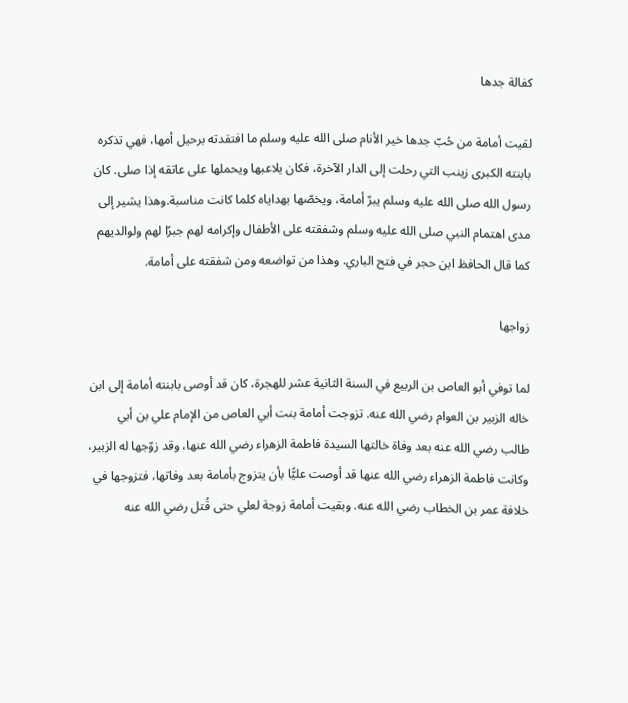كفالة جدها

لقيت أمامة من حُبّ جدها خير الأنام صلى الله عليه وسلم ما افتقدته برحيل أمها، فهي تذكره بابنته الكبرى زينب التي رحلت إلى الدار الآخرة، فكان يلاعبها ويحملها على عاتقه إذا صلى. كان رسول الله صلى الله عليه وسلم يبرّ أمامة، ويخصّها بهداياه كلما كانت مناسبة.وهذا يشير إلى مدى اهتمام النبي صلى الله عليه وسلم وشفقته على الأطفال وإكرامه لهم جبرًا لهم ولوالديهم كما قال الحافظ ابن حجر في فتح الباري. وهذا من تواضعه ومن شفقته على أمامة.

زواجها

لما توفي أبو العاص بن الربيع في السنة الثانية عشر للهجرة، كان قد أوصى بابنته أمامة إلى ابن خاله الزبير بن العوام رضي الله عنه. تزوجت أمامة بنت أبي العاص من الإمام علي بن أبي طالب رضي الله عنه بعد وفاة خالتها السيدة فاطمة الزهراء رضي الله عنها، وقد زوّجها له الزبير، وكانت فاطمة الزهراء رضي الله عنها قد أوصت عليًّا بأن يتزوج بأمامة بعد وفاتها، فتزوجها في خلافة عمر بن الخطاب رضي الله عنه. وبقيت أمامة زوجة لعلي حتى قُتل رضي الله عنه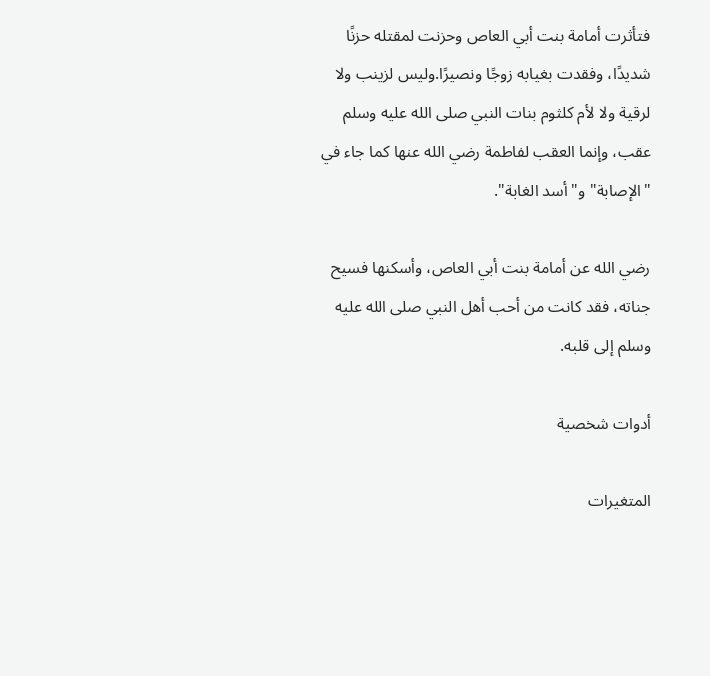فتأثرت أمامة بنت أبي العاص وحزنت لمقتله حزنًا شديدًا، وفقدت بغيابه زوجًا ونصيرًا.وليس لزينب ولا لرقية ولا لأم كلثوم بنات النبي صلى الله عليه وسلم عقب، وإنما العقب لفاطمة رضي الله عنها كما جاء في "الإصابة" و"أسد الغابة".

رضي الله عن أمامة بنت أبي العاص، وأسكنها فسيح جناته، فقد كانت من أحب أهل النبي صلى الله عليه وسلم إلى قلبه.

أدوات شخصية

المتغيرات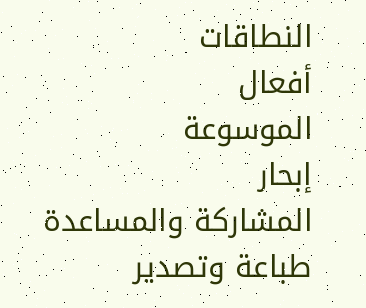النطاقات
أفعال
الموسوعة
إبحار
المشاركة والمساعدة
طباعة وتصدير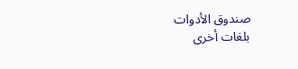صندوق الأدوات
بلغات أخرى